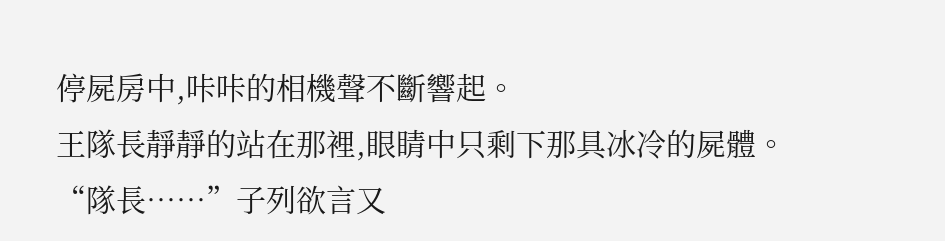停屍房中,咔咔的相機聲不斷響起。
王隊長靜靜的站在那裡,眼睛中只剩下那具冰冷的屍體。
“隊長……”子列欲言又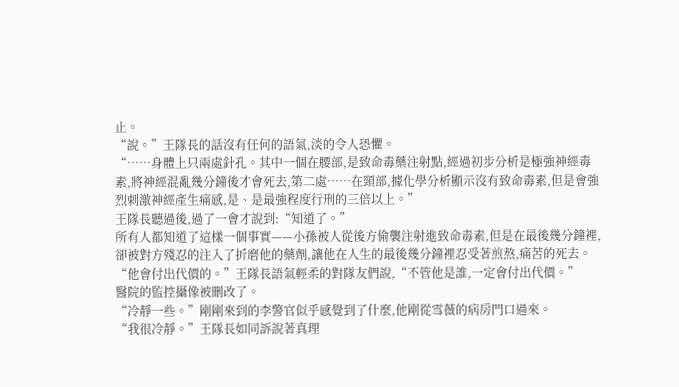止。
“說。”王隊長的話沒有任何的語氣,淡的令人恐懼。
“……身體上只兩處針孔。其中一個在腰部,是致命毒藥注射點,經過初步分析是極強神經毒素,將神經混亂幾分鐘後才會死去,第二處……在頸部,據化學分析顯示沒有致命毒素,但是會強烈刺激神經產生痛感,是、是最強程度行刑的三倍以上。”
王隊長聽過後,過了一會才說到:“知道了。”
所有人都知道了這樣一個事實——小孫被人從後方偷襲注射進致命毒素,但是在最後幾分鐘裡,卻被對方殘忍的注入了折磨他的藥劑,讓他在人生的最後幾分鐘裡忍受著煎熬,痛苦的死去。
“他會付出代價的。”王隊長語氣輕柔的對隊友們說,“不管他是誰,一定會付出代價。”
醫院的監控攝像被刪改了。
“冷靜一些。”剛剛來到的李警官似乎感覺到了什麼,他剛從雪薇的病房門口過來。
“我很冷靜。”王隊長如同訴說著真理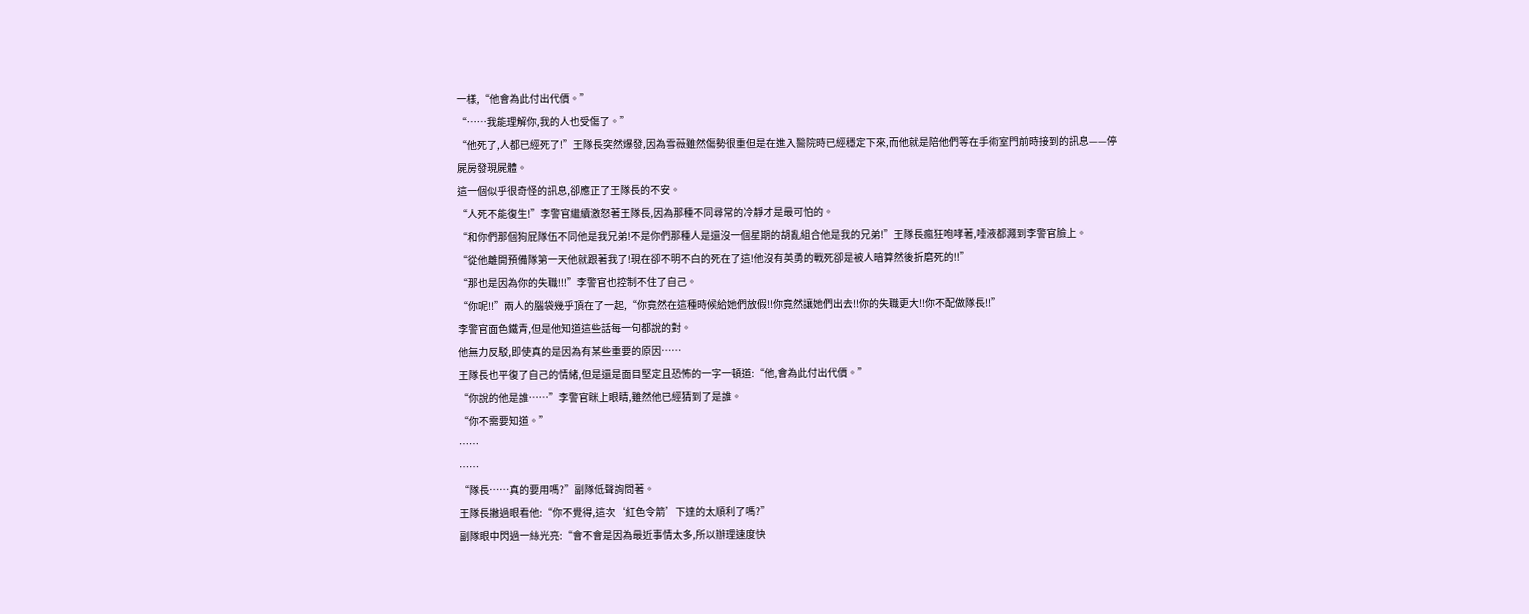一樣,“他會為此付出代價。”
“……我能理解你,我的人也受傷了。”
“他死了,人都已經死了!”王隊長突然爆發,因為雪薇雖然傷勢很重但是在進入醫院時已經穩定下來,而他就是陪他們等在手術室門前時接到的訊息——停屍房發現屍體。
這一個似乎很奇怪的訊息,卻應正了王隊長的不安。
“人死不能復生!”李警官繼續激怒著王隊長,因為那種不同尋常的冷靜才是最可怕的。
“和你們那個狗屁隊伍不同他是我兄弟!不是你們那種人是還沒一個星期的胡亂組合他是我的兄弟!”王隊長瘋狂咆哮著,唾液都濺到李警官臉上。
“從他離開預備隊第一天他就跟著我了!現在卻不明不白的死在了這!他沒有英勇的戰死卻是被人暗算然後折磨死的!!”
“那也是因為你的失職!!!”李警官也控制不住了自己。
“你呢!!”兩人的腦袋幾乎頂在了一起,“你竟然在這種時候給她們放假!!你竟然讓她們出去!!你的失職更大!!你不配做隊長!!”
李警官面色鐵青,但是他知道這些話每一句都說的對。
他無力反駁,即使真的是因為有某些重要的原因……
王隊長也平復了自己的情緒,但是還是面目堅定且恐怖的一字一頓道:“他,會為此付出代價。”
“你說的他是誰……”李警官眯上眼睛,雖然他已經猜到了是誰。
“你不需要知道。”
……
……
“隊長……真的要用嗎?”副隊低聲詢問著。
王隊長撇過眼看他:“你不覺得,這次‘紅色令箭’下達的太順利了嗎?”
副隊眼中閃過一絲光亮:“會不會是因為最近事情太多,所以辦理速度快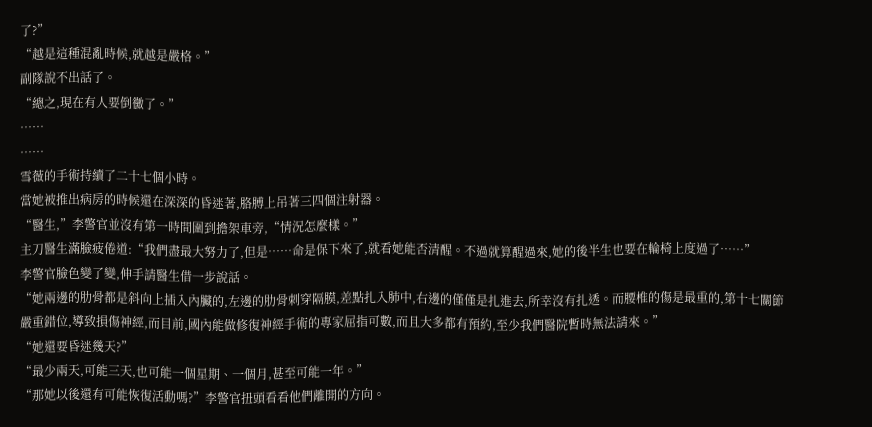了?”
“越是這種混亂時候,就越是嚴格。”
副隊說不出話了。
“總之,現在有人要倒黴了。”
……
……
雪薇的手術持續了二十七個小時。
當她被推出病房的時候還在深深的昏迷著,胳膊上吊著三四個注射器。
“醫生,”李警官並沒有第一時間圍到擔架車旁,“情況怎麼樣。”
主刀醫生滿臉疲倦道:“我們盡最大努力了,但是……命是保下來了,就看她能否清醒。不過就算醒過來,她的後半生也要在輪椅上度過了……”
李警官臉色變了變,伸手請醫生借一步說話。
“她兩邊的肋骨都是斜向上插入內臟的,左邊的肋骨刺穿隔膜,差點扎入肺中,右邊的僅僅是扎進去,所幸沒有扎透。而腰椎的傷是最重的,第十七關節嚴重錯位,導致損傷神經,而目前,國內能做修復神經手術的專家屈指可數,而且大多都有預約,至少我們醫院暫時無法請來。”
“她還要昏迷幾天?”
“最少兩天,可能三天,也可能一個星期、一個月,甚至可能一年。”
“那她以後還有可能恢復活動嗎?”李警官扭頭看看他們離開的方向。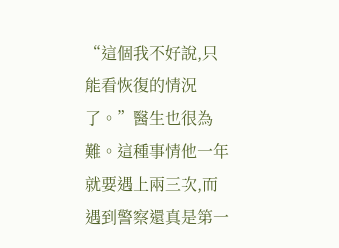“這個我不好說,只能看恢復的情況了。”醫生也很為難。這種事情他一年就要遇上兩三次,而遇到警察還真是第一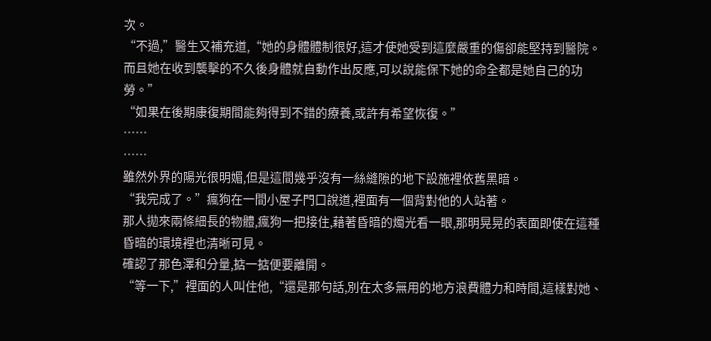次。
“不過,”醫生又補充道,“她的身體體制很好,這才使她受到這麼嚴重的傷卻能堅持到醫院。而且她在收到襲擊的不久後身體就自動作出反應,可以說能保下她的命全都是她自己的功勞。”
“如果在後期康復期間能夠得到不錯的療養,或許有希望恢復。”
……
……
雖然外界的陽光很明媚,但是這間幾乎沒有一絲縫隙的地下設施裡依舊黑暗。
“我完成了。”瘋狗在一間小屋子門口說道,裡面有一個背對他的人站著。
那人拋來兩條細長的物體,瘋狗一把接住,藉著昏暗的燭光看一眼,那明晃晃的表面即使在這種昏暗的環境裡也清晰可見。
確認了那色澤和分量,掂一掂便要離開。
“等一下,”裡面的人叫住他,“還是那句話,別在太多無用的地方浪費體力和時間,這樣對她、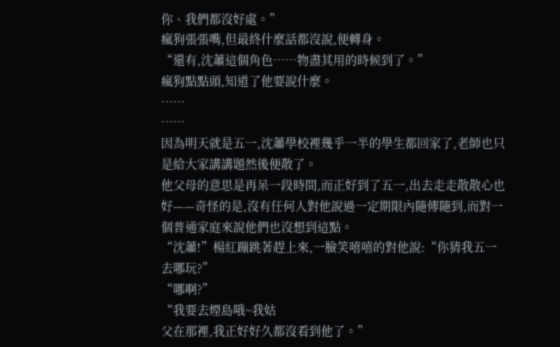你、我們都沒好處。”
瘋狗張張嘴,但最終什麼話都沒說,便轉身。
“還有,沈蕭這個角色……物盡其用的時候到了。”
瘋狗點點頭,知道了他要說什麼。
……
……
因為明天就是五一,沈蕭學校裡幾乎一半的學生都回家了,老師也只是給大家講講題然後便散了。
他父母的意思是再呆一段時間,而正好到了五一,出去走走散散心也好——奇怪的是,沒有任何人對他說過一定期限內隨傳隨到,而對一個普通家庭來說他們也沒想到這點。
“沈蕭!”楊紅蹦跳著趕上來,一臉笑嘻嘻的對他說:“你猜我五一去哪玩?”
“哪啊?”
“我要去煙島哦~我姑
父在那裡,我正好好久都沒看到他了。”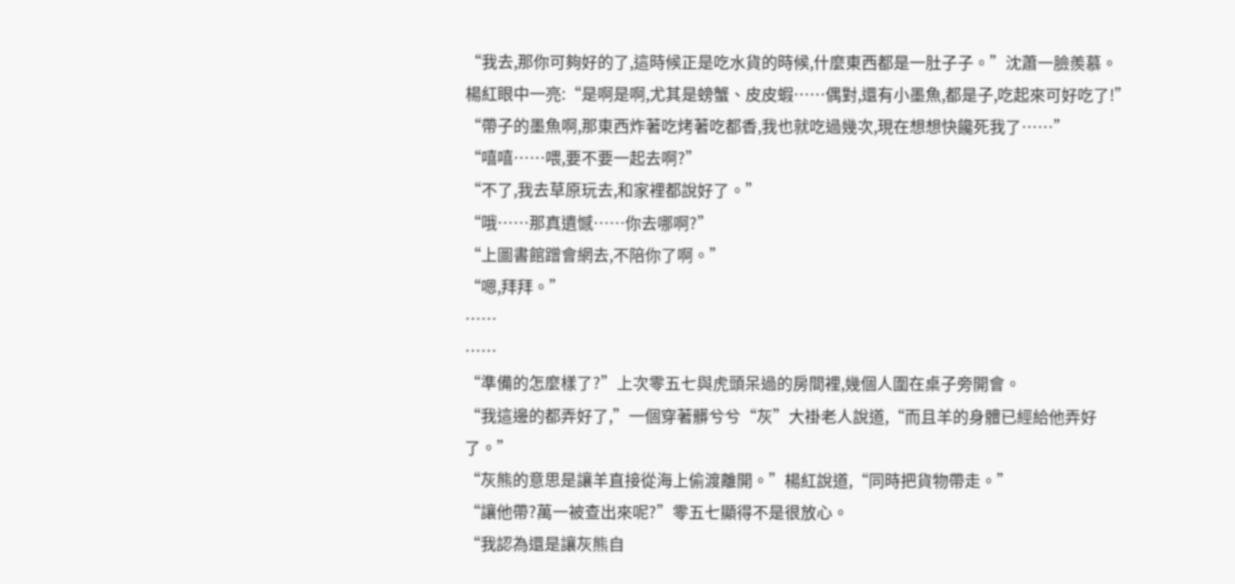“我去,那你可夠好的了,這時候正是吃水貨的時候,什麼東西都是一肚子子。”沈蕭一臉羨慕。
楊紅眼中一亮:“是啊是啊,尤其是螃蟹、皮皮蝦……偶對,還有小墨魚,都是子,吃起來可好吃了!”
“帶子的墨魚啊,那東西炸著吃烤著吃都香,我也就吃過幾次,現在想想快饞死我了……”
“嘻嘻……喂,要不要一起去啊?”
“不了,我去草原玩去,和家裡都說好了。”
“哦……那真遺憾……你去哪啊?”
“上圖書館蹭會網去,不陪你了啊。”
“嗯,拜拜。”
……
……
“準備的怎麼樣了?”上次零五七與虎頭呆過的房間裡,幾個人圍在桌子旁開會。
“我這邊的都弄好了,”一個穿著髒兮兮“灰”大褂老人說道,“而且羊的身體已經給他弄好了。”
“灰熊的意思是讓羊直接從海上偷渡離開。”楊紅說道,“同時把貨物帶走。”
“讓他帶?萬一被查出來呢?”零五七顯得不是很放心。
“我認為還是讓灰熊自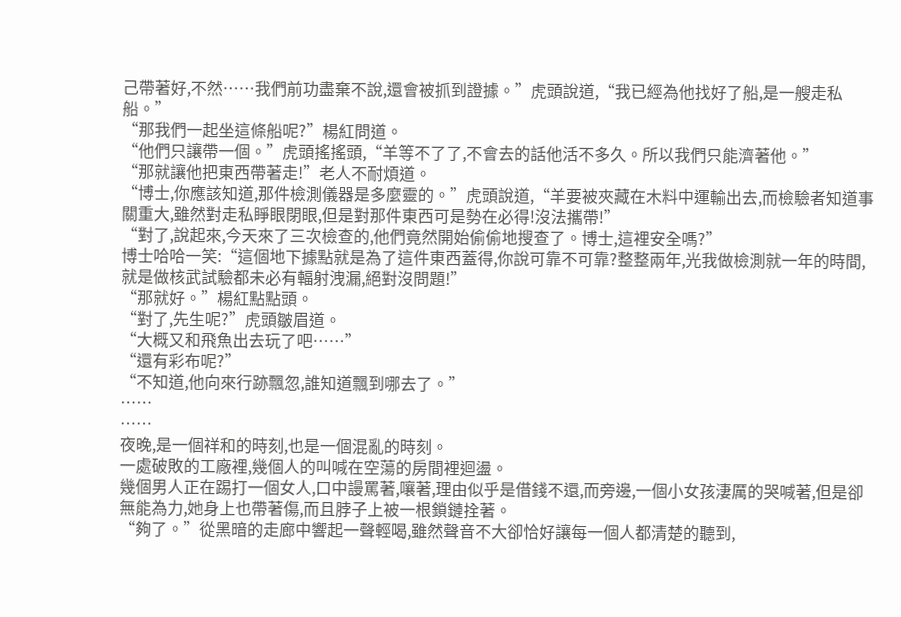己帶著好,不然……我們前功盡棄不說,還會被抓到證據。”虎頭說道,“我已經為他找好了船,是一艘走私船。”
“那我們一起坐這條船呢?”楊紅問道。
“他們只讓帶一個。”虎頭搖搖頭,“羊等不了了,不會去的話他活不多久。所以我們只能濟著他。”
“那就讓他把東西帶著走!”老人不耐煩道。
“博士,你應該知道,那件檢測儀器是多麼靈的。”虎頭說道,“羊要被夾藏在木料中運輸出去,而檢驗者知道事關重大,雖然對走私睜眼閉眼,但是對那件東西可是勢在必得!沒法攜帶!”
“對了,說起來,今天來了三次檢查的,他們竟然開始偷偷地搜查了。博士,這裡安全嗎?”
博士哈哈一笑:“這個地下據點就是為了這件東西蓋得,你說可靠不可靠?整整兩年,光我做檢測就一年的時間,就是做核武試驗都未必有輻射洩漏,絕對沒問題!”
“那就好。”楊紅點點頭。
“對了,先生呢?”虎頭皺眉道。
“大概又和飛魚出去玩了吧……”
“還有彩布呢?”
“不知道,他向來行跡飄忽,誰知道飄到哪去了。”
……
……
夜晚,是一個祥和的時刻,也是一個混亂的時刻。
一處破敗的工廠裡,幾個人的叫喊在空蕩的房間裡迴盪。
幾個男人正在踢打一個女人,口中謾罵著,嚷著,理由似乎是借錢不還,而旁邊,一個小女孩淒厲的哭喊著,但是卻無能為力,她身上也帶著傷,而且脖子上被一根鎖鏈拴著。
“夠了。”從黑暗的走廊中響起一聲輕喝,雖然聲音不大卻恰好讓每一個人都清楚的聽到,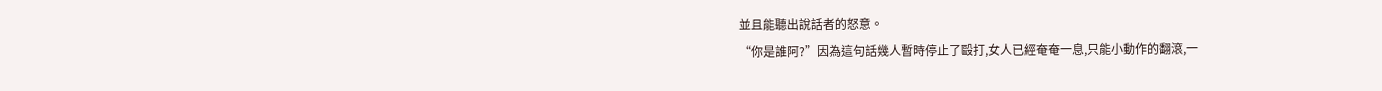並且能聽出說話者的怒意。
“你是誰阿?”因為這句話幾人暫時停止了毆打,女人已經奄奄一息,只能小動作的翻滾,一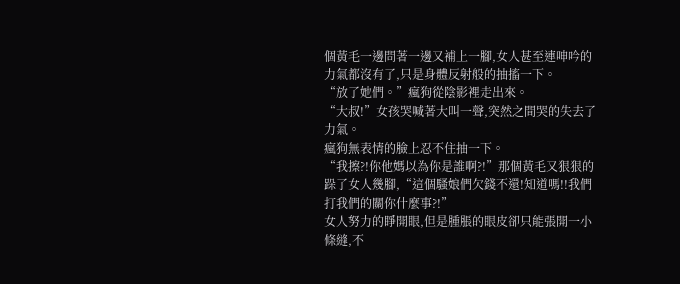個黃毛一邊問著一邊又補上一腳,女人甚至連呻吟的力氣都沒有了,只是身體反射般的抽搐一下。
“放了她們。”瘋狗從陰影裡走出來。
“大叔!”女孩哭喊著大叫一聲,突然之間哭的失去了力氣。
瘋狗無表情的臉上忍不住抽一下。
“我擦?!你他媽以為你是誰啊?!”那個黃毛又狠狠的跺了女人幾腳,“這個騷娘們欠錢不還!知道嗎!!我們打我們的關你什麼事?!”
女人努力的睜開眼,但是腫脹的眼皮卻只能張開一小條縫,不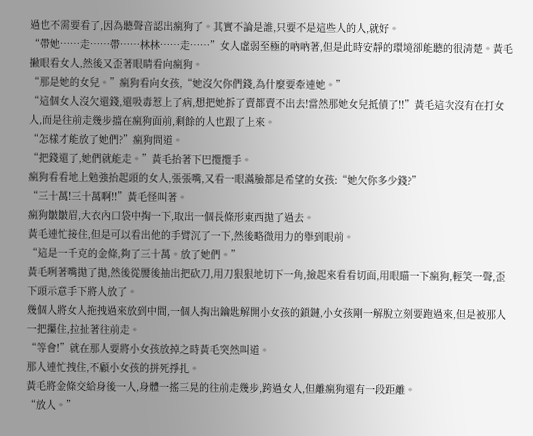過也不需要看了,因為聽聲音認出瘋狗了。其實不論是誰,只要不是這些人的人,就好。
“帶她……走……帶……林林……走……”女人虛弱至極的吶吶著,但是此時安靜的環境卻能聽的很清楚。黃毛撇眼看女人,然後又歪著眼睛看向瘋狗。
“那是她的女兒。”瘋狗看向女孩,“她沒欠你們錢,為什麼要牽連她。”
“這個女人沒欠還錢,還吸毒惹上了病,想把她拆了賣都賣不出去!當然那她女兒抵債了!!”黃毛這次沒有在打女人,而是往前走幾步擋在瘋狗面前,剩餘的人也跟了上來。
“怎樣才能放了她們?”瘋狗問道。
“把錢還了,她們就能走。”黃毛抬著下巴攬攬手。
瘋狗看看地上勉強抬起頭的女人,張張嘴,又看一眼滿臉都是希望的女孩:“她欠你多少錢?”
“三十萬!三十萬啊!!”黃毛怪叫著。
瘋狗皺皺眉,大衣內口袋中掏一下,取出一個長條形東西拋了過去。
黃毛連忙接住,但是可以看出他的手臂沉了一下,然後略微用力的舉到眼前。
“這是一千克的金條,夠了三十萬。放了她們。”
黃毛咧著嘴拋了拋,然後從腰後抽出把砍刀,用刀狠狠地切下一角,撿起來看看切面,用眼瞄一下瘋狗,輕笑一聲,歪下頭示意手下將人放了。
幾個人將女人拖拽過來放到中間,一個人掏出鑰匙解開小女孩的鎖鏈,小女孩剛一解脫立刻要跑過來,但是被那人一把攥住,拉扯著往前走。
“等會!”就在那人要將小女孩放掉之時黃毛突然叫道。
那人連忙拽住,不顧小女孩的拼死掙扎。
黃毛將金條交給身後一人,身體一搖三晃的往前走幾步,跨過女人,但離瘋狗還有一段距離。
“放人。”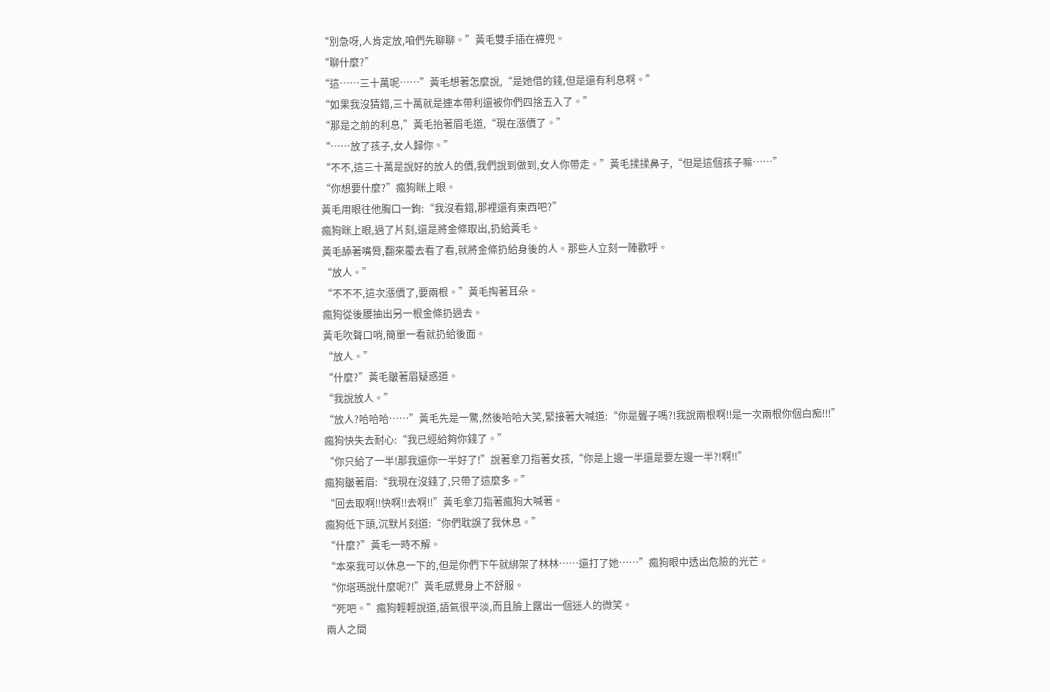“別急呀,人肯定放,咱們先聊聊。”黃毛雙手插在褲兜。
“聊什麼?”
“這……三十萬呢……”黃毛想著怎麼說,“是她借的錢,但是還有利息啊。”
“如果我沒猜錯,三十萬就是連本帶利還被你們四捨五入了。”
“那是之前的利息,”黃毛抬著眉毛道,“現在漲價了。”
“……放了孩子,女人歸你。”
“不不,這三十萬是說好的放人的價,我們說到做到,女人你帶走。”黃毛揉揉鼻子,“但是這個孩子嘛……”
“你想要什麼?”瘋狗眯上眼。
黃毛用眼往他胸口一鉤:“我沒看錯,那裡還有東西吧?”
瘋狗眯上眼,過了片刻,還是將金條取出,扔給黃毛。
黃毛舔著嘴脣,翻來覆去看了看,就將金條扔給身後的人。那些人立刻一陣歡呼。
“放人。”
“不不不,這次漲價了,要兩根。”黃毛掏著耳朵。
瘋狗從後腰抽出另一根金條扔過去。
黃毛吹聲口哨,簡單一看就扔給後面。
“放人。”
“什麼?”黃毛皺著眉疑惑道。
“我說放人。”
“放人?哈哈哈……”黃毛先是一驚,然後哈哈大笑,緊接著大喊道:“你是聾子嗎?!我說兩根啊!!是一次兩根你個白痴!!!”
瘋狗快失去耐心:“我已經給夠你錢了。”
“你只給了一半!那我還你一半好了!”說著拿刀指著女孩,“你是上邊一半還是要左邊一半?!啊!!”
瘋狗皺著眉:“我現在沒錢了,只帶了這麼多。”
“回去取啊!!快啊!!去啊!!”黃毛拿刀指著瘋狗大喊著。
瘋狗低下頭,沉默片刻道:“你們耽誤了我休息。”
“什麼?”黃毛一時不解。
“本來我可以休息一下的,但是你們下午就綁架了林林……還打了她……”瘋狗眼中透出危險的光芒。
“你塔瑪說什麼呢?!”黃毛感覺身上不舒服。
“死吧。”瘋狗輕輕說道,語氣很平淡,而且臉上露出一個迷人的微笑。
兩人之間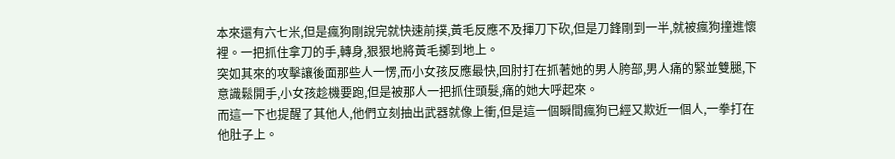本來還有六七米,但是瘋狗剛說完就快速前撲,黃毛反應不及揮刀下砍,但是刀鋒剛到一半,就被瘋狗撞進懷裡。一把抓住拿刀的手,轉身,狠狠地將黃毛擲到地上。
突如其來的攻擊讓後面那些人一愣,而小女孩反應最快,回肘打在抓著她的男人胯部,男人痛的緊並雙腿,下意識鬆開手,小女孩趁機要跑,但是被那人一把抓住頭髮,痛的她大呼起來。
而這一下也提醒了其他人,他們立刻抽出武器就像上衝,但是這一個瞬間瘋狗已經又欺近一個人,一拳打在他肚子上。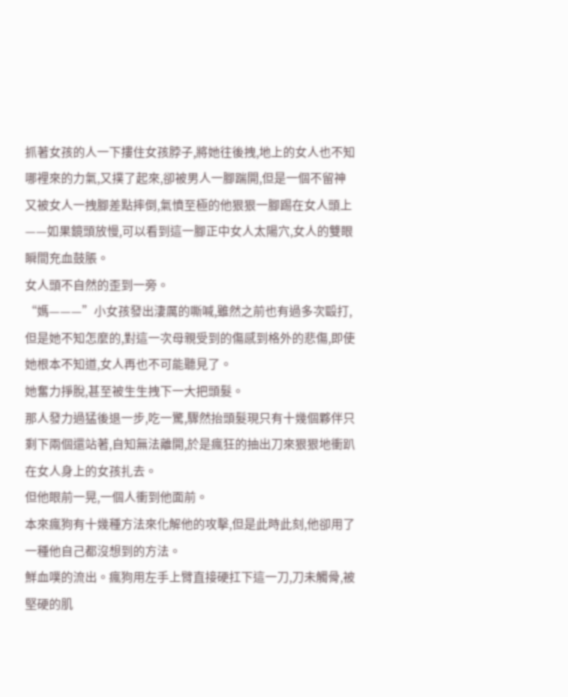抓著女孩的人一下摟住女孩脖子,將她往後拽,地上的女人也不知哪裡來的力氣,又撲了起來,卻被男人一腳踹開,但是一個不留神又被女人一拽腳差點摔倒,氣憤至極的他狠狠一腳踢在女人頭上——如果鏡頭放慢,可以看到這一腳正中女人太陽穴,女人的雙眼瞬間充血鼓脹。
女人頭不自然的歪到一旁。
“媽———”小女孩發出淒厲的嘶喊,雖然之前也有過多次毆打,但是她不知怎麼的,對這一次母親受到的傷感到格外的悲傷,即使她根本不知道,女人再也不可能聽見了。
她奮力掙脫,甚至被生生拽下一大把頭髮。
那人發力過猛後退一步,吃一驚,驟然抬頭髮現只有十幾個夥伴只剩下兩個還站著,自知無法離開,於是瘋狂的抽出刀來狠狠地衝趴在女人身上的女孩扎去。
但他眼前一晃,一個人衝到他面前。
本來瘋狗有十幾種方法來化解他的攻擊,但是此時此刻,他卻用了一種他自己都沒想到的方法。
鮮血噗的流出。瘋狗用左手上臂直接硬扛下這一刀,刀未觸骨,被堅硬的肌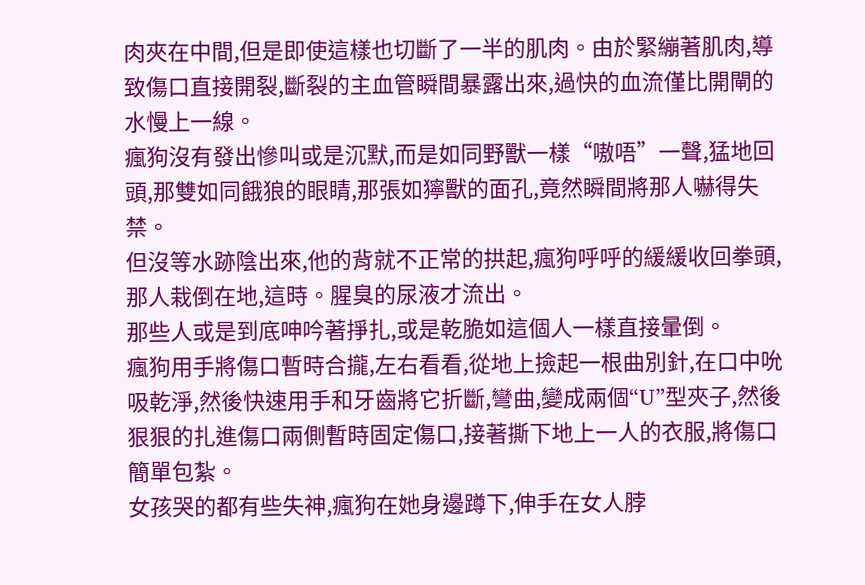肉夾在中間,但是即使這樣也切斷了一半的肌肉。由於緊繃著肌肉,導致傷口直接開裂,斷裂的主血管瞬間暴露出來,過快的血流僅比開閘的水慢上一線。
瘋狗沒有發出慘叫或是沉默,而是如同野獸一樣“嗷唔”一聲,猛地回頭,那雙如同餓狼的眼睛,那張如獰獸的面孔,竟然瞬間將那人嚇得失禁。
但沒等水跡陰出來,他的背就不正常的拱起,瘋狗呼呼的緩緩收回拳頭,那人栽倒在地,這時。腥臭的尿液才流出。
那些人或是到底呻吟著掙扎,或是乾脆如這個人一樣直接暈倒。
瘋狗用手將傷口暫時合攏,左右看看,從地上撿起一根曲別針,在口中吮吸乾淨,然後快速用手和牙齒將它折斷,彎曲,變成兩個“U”型夾子,然後狠狠的扎進傷口兩側暫時固定傷口,接著撕下地上一人的衣服,將傷口簡單包紮。
女孩哭的都有些失神,瘋狗在她身邊蹲下,伸手在女人脖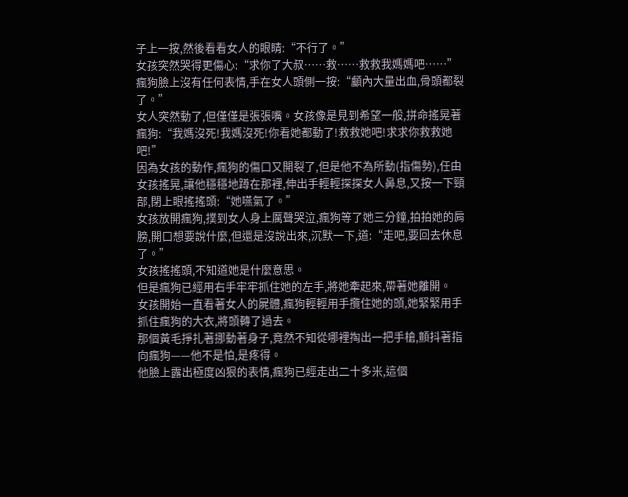子上一按,然後看看女人的眼睛:“不行了。”
女孩突然哭得更傷心:“求你了大叔……救……救救我媽媽吧……”
瘋狗臉上沒有任何表情,手在女人頭側一按:“顱內大量出血,骨頭都裂了。”
女人突然動了,但僅僅是張張嘴。女孩像是見到希望一般,拼命搖晃著瘋狗:“我媽沒死!我媽沒死!你看她都動了!救救她吧!求求你救救她吧!”
因為女孩的動作,瘋狗的傷口又開裂了,但是他不為所動(指傷勢),任由女孩搖晃,讓他穩穩地蹲在那裡,伸出手輕輕探探女人鼻息,又按一下頸部,閉上眼搖搖頭:“她嚥氣了。”
女孩放開瘋狗,撲到女人身上厲聲哭泣,瘋狗等了她三分鐘,拍拍她的肩膀,開口想要說什麼,但還是沒說出來,沉默一下,道:“走吧,要回去休息了。”
女孩搖搖頭,不知道她是什麼意思。
但是瘋狗已經用右手牢牢抓住她的左手,將她牽起來,帶著她離開。
女孩開始一直看著女人的屍體,瘋狗輕輕用手攬住她的頭,她緊緊用手抓住瘋狗的大衣,將頭轉了過去。
那個黃毛掙扎著挪動著身子,竟然不知從哪裡掏出一把手槍,顫抖著指向瘋狗——他不是怕,是疼得。
他臉上露出極度凶狠的表情,瘋狗已經走出二十多米,這個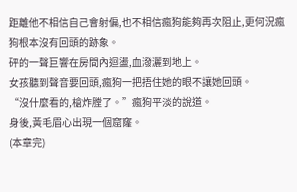距離他不相信自己會射偏,也不相信瘋狗能夠再次阻止,更何況瘋狗根本沒有回頭的跡象。
砰的一聲巨響在房間內迴盪,血潑灑到地上。
女孩聽到聲音要回頭,瘋狗一把捂住她的眼不讓她回頭。
“沒什麼看的,槍炸膛了。”瘋狗平淡的說道。
身後,黃毛眉心出現一個窟窿。
(本章完)